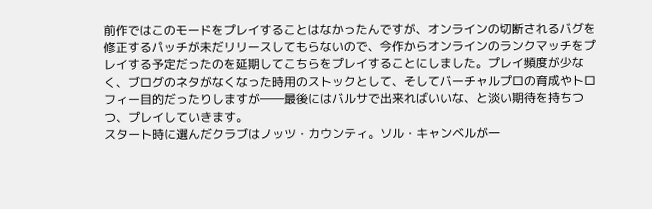前作ではこのモードをプレイすることはなかったんですが、オンラインの切断されるバグを修正するパッチが未だリリースしてもらないので、今作からオンラインのランクマッチをプレイする予定だったのを延期してこちらをプレイすることにしました。プレイ頻度が少なく、ブログのネタがなくなった時用のストックとして、そしてバーチャルプロの育成やトロフィー目的だったりしますが――最後にはバルサで出来ればいいな、と淡い期待を持ちつつ、プレイしていきます。
スタート時に選んだクラブはノッツ・カウンティ。ソル・キャンベルが一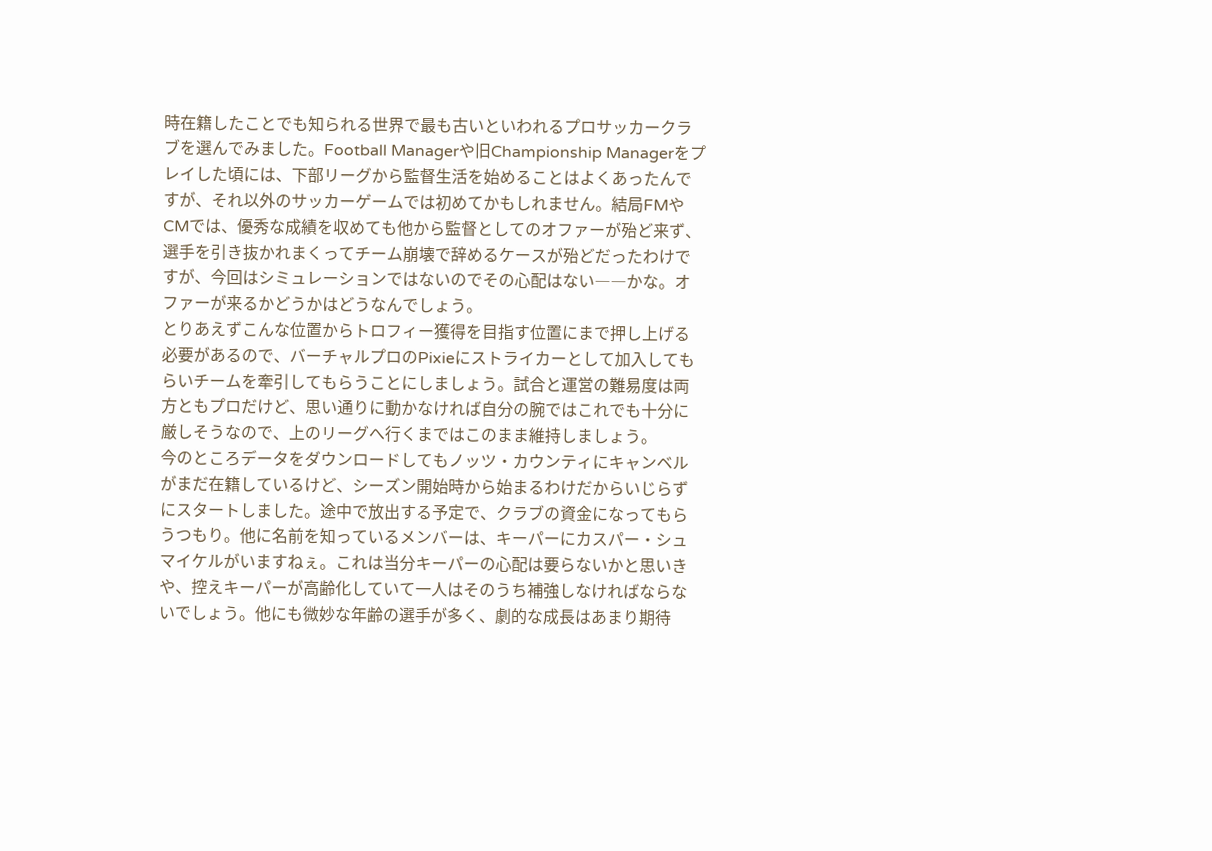時在籍したことでも知られる世界で最も古いといわれるプロサッカークラブを選んでみました。Football Managerや旧Championship Managerをプレイした頃には、下部リーグから監督生活を始めることはよくあったんですが、それ以外のサッカーゲームでは初めてかもしれません。結局FMやCMでは、優秀な成績を収めても他から監督としてのオファーが殆ど来ず、選手を引き抜かれまくってチーム崩壊で辞めるケースが殆どだったわけですが、今回はシミュレーションではないのでその心配はない――かな。オファーが来るかどうかはどうなんでしょう。
とりあえずこんな位置からトロフィー獲得を目指す位置にまで押し上げる必要があるので、バーチャルプロのPixieにストライカーとして加入してもらいチームを牽引してもらうことにしましょう。試合と運営の難易度は両方ともプロだけど、思い通りに動かなければ自分の腕ではこれでも十分に厳しそうなので、上のリーグへ行くまではこのまま維持しましょう。
今のところデータをダウンロードしてもノッツ・カウンティにキャンベルがまだ在籍しているけど、シーズン開始時から始まるわけだからいじらずにスタートしました。途中で放出する予定で、クラブの資金になってもらうつもり。他に名前を知っているメンバーは、キーパーにカスパー・シュマイケルがいますねぇ。これは当分キーパーの心配は要らないかと思いきや、控えキーパーが高齢化していて一人はそのうち補強しなければならないでしょう。他にも微妙な年齢の選手が多く、劇的な成長はあまり期待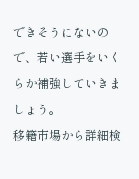できそうにないので、若い選手をいくらか補強していきましょう。
移籍市場から詳細検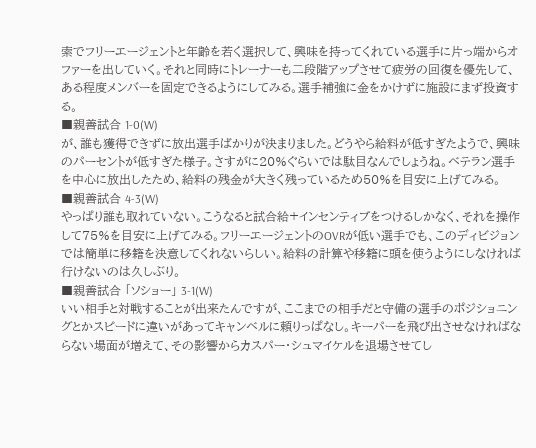索でフリーエージェントと年齢を若く選択して、興味を持ってくれている選手に片っ端からオファーを出していく。それと同時にトレーナーも二段階アップさせて疲労の回復を優先して、ある程度メンバーを固定できるようにしてみる。選手補強に金をかけずに施設にまず投資する。
■親善試合 1-0(W)
が、誰も獲得できずに放出選手ばかりが決まりました。どうやら給料が低すぎたようで、興味のパーセントが低すぎた様子。さすがに20%ぐらいでは駄目なんでしょうね。ベテラン選手を中心に放出したため、給料の残金が大きく残っているため50%を目安に上げてみる。
■親善試合 4-3(W)
やっぱり誰も取れていない。こうなると試合給+インセンティブをつけるしかなく、それを操作して75%を目安に上げてみる。フリーエージェントのOVRが低い選手でも、このディビジョンでは簡単に移籍を決意してくれないらしい。給料の計算や移籍に頭を使うようにしなければ行けないのは久しぶり。
■親善試合 「ソショー」 3-1(W)
いい相手と対戦することが出来たんですが、ここまでの相手だと守備の選手のポジショニングとかスピードに違いがあってキャンベルに頼りっぱなし。キーパーを飛び出させなければならない場面が増えて、その影響からカスパー・シュマイケルを退場させてし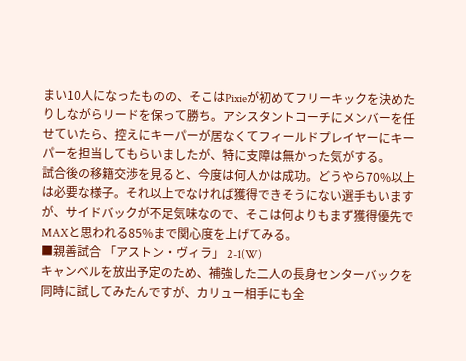まい10人になったものの、そこはPixieが初めてフリーキックを決めたりしながらリードを保って勝ち。アシスタントコーチにメンバーを任せていたら、控えにキーパーが居なくてフィールドプレイヤーにキーパーを担当してもらいましたが、特に支障は無かった気がする。
試合後の移籍交渉を見ると、今度は何人かは成功。どうやら70%以上は必要な様子。それ以上でなければ獲得できそうにない選手もいますが、サイドバックが不足気味なので、そこは何よりもまず獲得優先でMAXと思われる85%まで関心度を上げてみる。
■親善試合 「アストン・ヴィラ」 2-1(W)
キャンベルを放出予定のため、補強した二人の長身センターバックを同時に試してみたんですが、カリュー相手にも全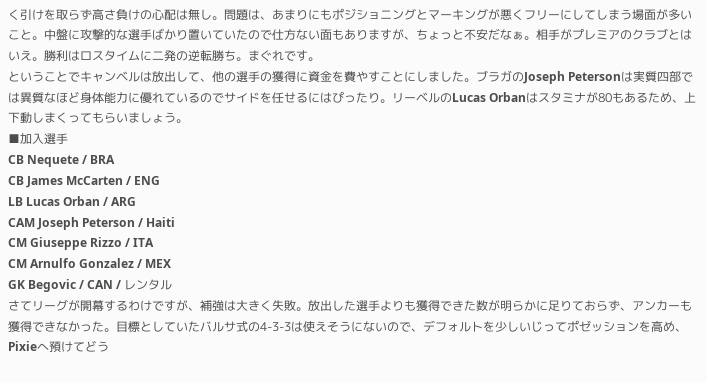く引けを取らず高さ負けの心配は無し。問題は、あまりにもポジショニングとマーキングが悪くフリーにしてしまう場面が多いこと。中盤に攻撃的な選手ばかり置いていたので仕方ない面もありますが、ちょっと不安だなぁ。相手がプレミアのクラブとはいえ。勝利はロスタイムに二発の逆転勝ち。まぐれです。
ということでキャンベルは放出して、他の選手の獲得に資金を費やすことにしました。ブラガのJoseph Petersonは実質四部では異質なほど身体能力に優れているのでサイドを任せるにはぴったり。リーベルのLucas Orbanはスタミナが80もあるため、上下動しまくってもらいましょう。
■加入選手
CB Nequete / BRA
CB James McCarten / ENG
LB Lucas Orban / ARG
CAM Joseph Peterson / Haiti
CM Giuseppe Rizzo / ITA
CM Arnulfo Gonzalez / MEX
GK Begovic / CAN / レンタル
さてリーグが開幕するわけですが、補強は大きく失敗。放出した選手よりも獲得できた数が明らかに足りておらず、アンカーも獲得できなかった。目標としていたバルサ式の4-3-3は使えそうにないので、デフォルトを少しいじってポゼッションを高め、Pixieへ預けてどう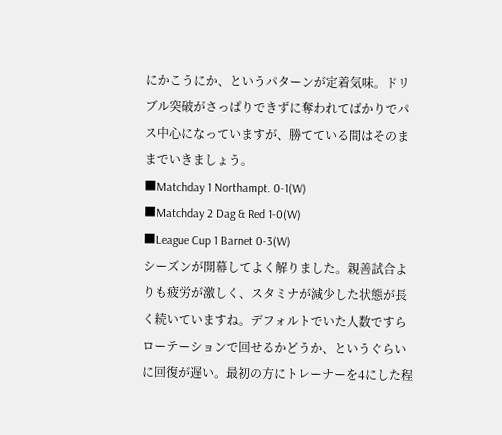にかこうにか、というパターンが定着気味。ドリブル突破がさっぱりできずに奪われてばかりでパス中心になっていますが、勝てている間はそのままでいきましょう。
■Matchday 1 Northampt. 0-1(W)
■Matchday 2 Dag & Red 1-0(W)
■League Cup 1 Barnet 0-3(W)
シーズンが開幕してよく解りました。親善試合よりも疲労が激しく、スタミナが減少した状態が長く続いていますね。デフォルトでいた人数ですらローテーションで回せるかどうか、というぐらいに回復が遅い。最初の方にトレーナーを4にした程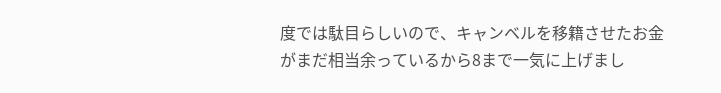度では駄目らしいので、キャンベルを移籍させたお金がまだ相当余っているから8まで一気に上げまし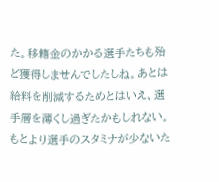た。移籍金のかかる選手たちも殆ど獲得しませんでしたしね。あとは給料を削減するためとはいえ、選手層を薄くし過ぎたかもしれない。もとより選手のスタミナが少ないた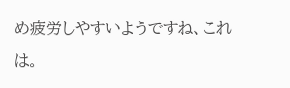め疲労しやすいようですね、これは。